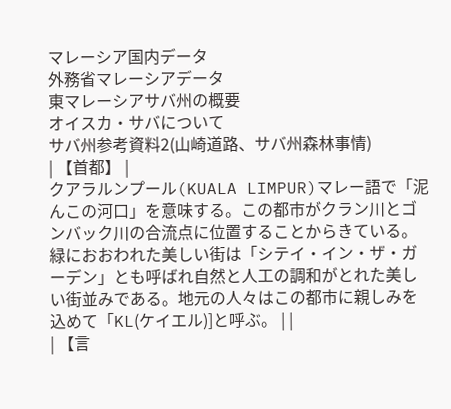マレーシア国内データ
外務省マレーシアデータ
東マレーシアサバ州の概要
オイスカ・サバについて
サバ州参考資料2(山崎道路、サバ州森林事情)
| 【首都】 |
クアラルンプール(KUALA LIMPUR)マレー語で「泥んこの河口」を意味する。この都市がクラン川とゴンバック川の合流点に位置することからきている。緑におおわれた美しい街は「シテイ・イン・ザ・ガーデン」とも呼ばれ自然と人工の調和がとれた美しい街並みである。地元の人々はこの都市に親しみを込めて「KL(ケイエル)]と呼ぶ。 | |
| 【言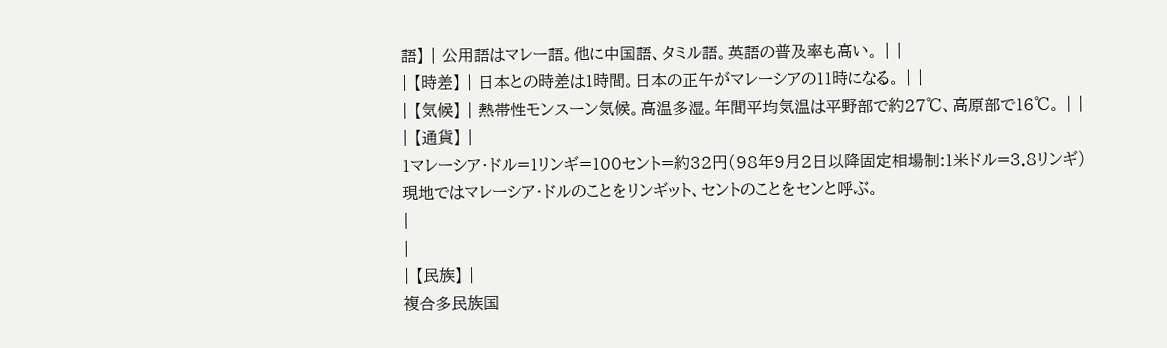語】 | 公用語はマレー語。他に中国語、タミル語。英語の普及率も高い。 | |
| 【時差】 | 日本との時差は1時間。日本の正午がマレーシアの11時になる。 | |
| 【気候】 | 熱帯性モンスーン気候。高温多湿。年間平均気温は平野部で約27℃、高原部で16℃。 | |
| 【通貨】 |
1マレーシア・ドル=1リンギ=100セント=約32円(98年9月2日以降固定相場制:1米ドル=3.8リンギ)
現地ではマレーシア・ドルのことをリンギット、セントのことをセンと呼ぶ。
|
|
| 【民族】 |
複合多民族国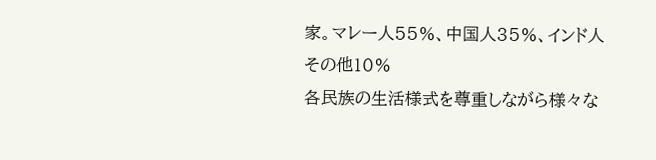家。マレー人55%、中国人35%、インド人その他10%
各民族の生活様式を尊重しながら様々な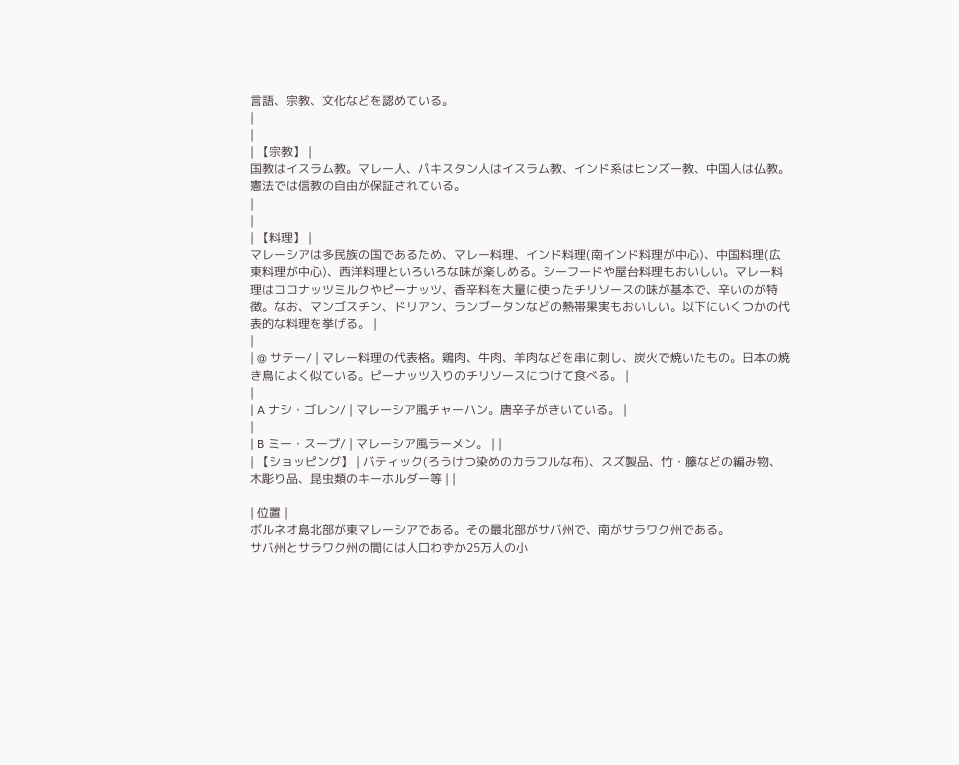言語、宗教、文化などを認めている。
|
|
| 【宗教】 |
国教はイスラム教。マレー人、パキスタン人はイスラム教、インド系はヒンズー教、中国人は仏教。憲法では信教の自由が保証されている。
|
|
| 【料理】 |
マレーシアは多民族の国であるため、マレー料理、インド料理(南インド料理が中心)、中国料理(広東料理が中心)、西洋料理といろいろな味が楽しめる。シーフードや屋台料理もおいしい。マレー料理はココナッツミルクやピーナッツ、香辛料を大量に使ったチリソースの味が基本で、辛いのが特徴。なお、マンゴスチン、ドリアン、ランブータンなどの熱帯果実もおいしい。以下にいくつかの代表的な料理を挙げる。 |
|
| @ サテー/ | マレー料理の代表格。鶏肉、牛肉、羊肉などを串に刺し、炭火で焼いたもの。日本の焼き鳥によく似ている。ピーナッツ入りのチリソースにつけて食べる。 |
|
| A ナシ・ゴレン/ | マレーシア風チャーハン。唐辛子がきいている。 |
|
| B ミー・スープ/ | マレーシア風ラーメン。 | |
| 【ショッピング】 | バティック(ろうけつ染めのカラフルな布)、スズ製品、竹・籐などの編み物、木彫り品、昆虫類のキーホルダー等 | |

| 位置 |
ボルネオ島北部が東マレーシアである。その最北部がサバ州で、南がサラワク州である。
サバ州とサラワク州の間には人口わずか25万人の小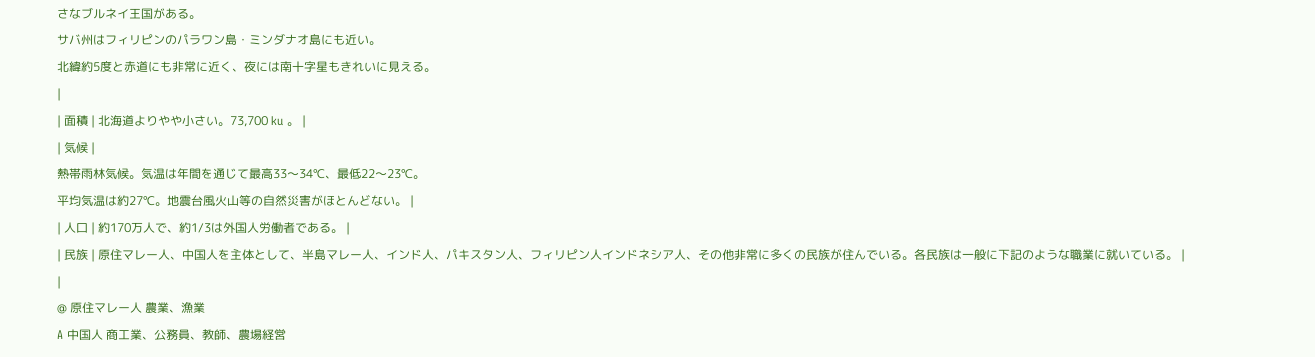さなブルネイ王国がある。
サバ州はフィリピンのパラワン島・ミンダナオ島にも近い。
北緯約5度と赤道にも非常に近く、夜には南十字星もきれいに見える。
|
| 面積 | 北海道よりやや小さい。73,700 ku 。 |
| 気候 |
熱帯雨林気候。気温は年間を通じて最高33〜34℃、最低22〜23℃。
平均気温は約27℃。地震台風火山等の自然災害がほとんどない。 |
| 人口 | 約170万人で、約1/3は外国人労働者である。 |
| 民族 | 原住マレー人、中国人を主体として、半島マレー人、インド人、パキスタン人、フィリピン人インドネシア人、その他非常に多くの民族が住んでいる。各民族は一般に下記のような職業に就いている。 |
|
@ 原住マレー人 農業、漁業
A 中国人 商工業、公務員、教師、農場経営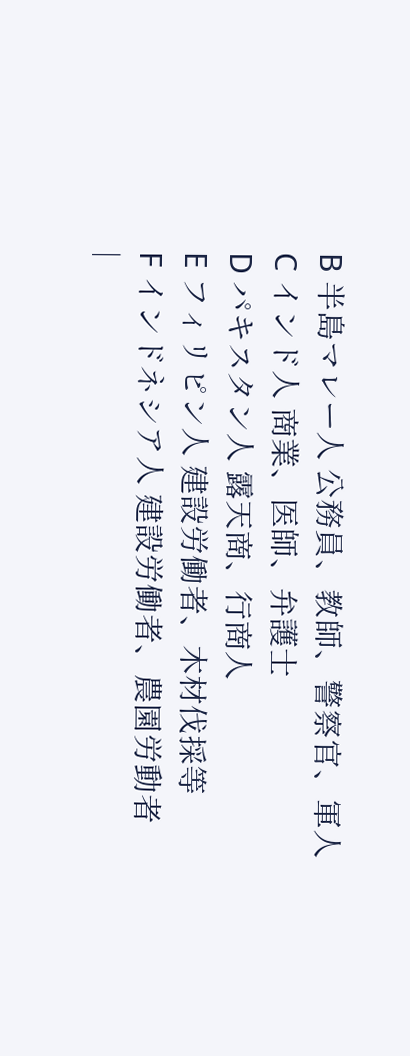B 半島マレー人 公務員、教師、警察官、軍人
C インド人 商業、医師、弁護士
D パキスタン人 露天商、行商人
E フィリピン人 建設労働者、木材伐採等
F インドネシア人 建設労働者、農園労動者
|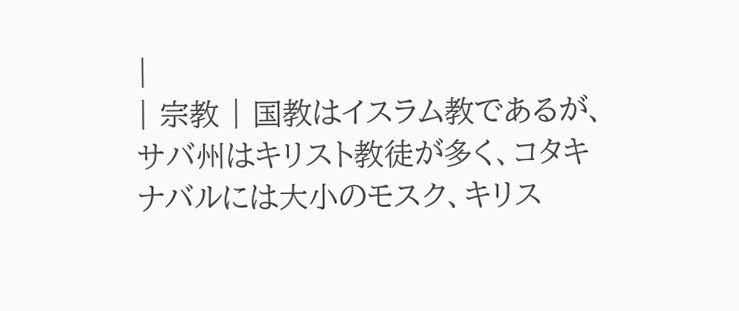|
| 宗教 | 国教はイスラム教であるが、サバ州はキリスト教徒が多く、コタキナバルには大小のモスク、キリス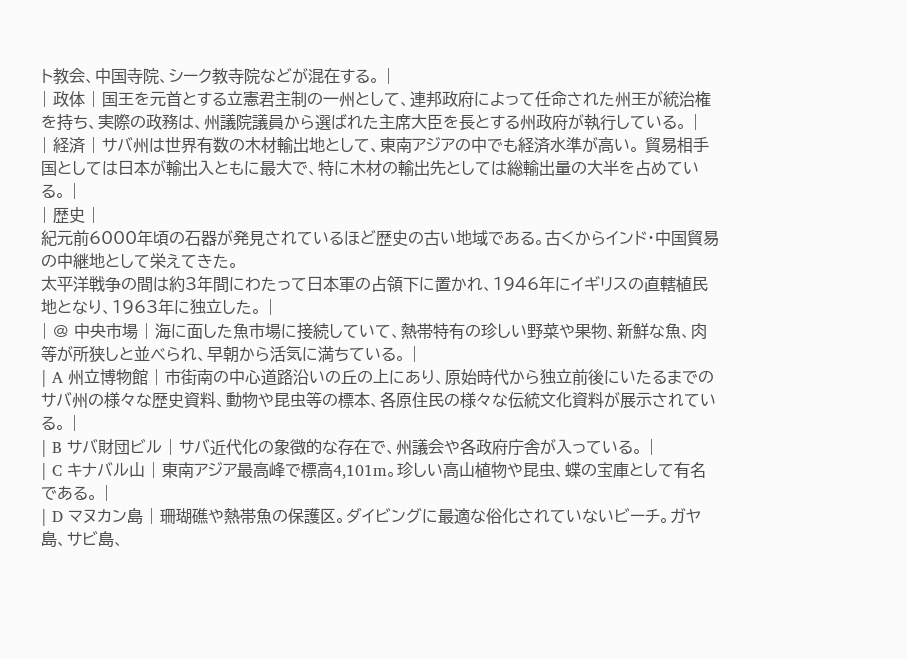ト教会、中国寺院、シーク教寺院などが混在する。 |
| 政体 | 国王を元首とする立憲君主制の一州として、連邦政府によって任命された州王が統治権を持ち、実際の政務は、州議院議員から選ばれた主席大臣を長とする州政府が執行している。 |
| 経済 | サバ州は世界有数の木材輸出地として、東南アジアの中でも経済水準が高い。 貿易相手国としては日本が輸出入ともに最大で、特に木材の輸出先としては総輸出量の大半を占めている。 |
| 歴史 |
紀元前6000年頃の石器が発見されているほど歴史の古い地域である。古くからインド・中国貿易の中継地として栄えてきた。
太平洋戦争の間は約3年間にわたって日本軍の占領下に置かれ、1946年にイギリスの直轄植民地となり、1963年に独立した。 |
| @ 中央市場 | 海に面した魚市場に接続していて、熱帯特有の珍しい野菜や果物、新鮮な魚、肉等が所狭しと並べられ、早朝から活気に満ちている。 |
| A 州立博物館 | 市街南の中心道路沿いの丘の上にあり、原始時代から独立前後にいたるまでのサバ州の様々な歴史資料、動物や昆虫等の標本、各原住民の様々な伝統文化資料が展示されている。 |
| B サバ財団ビル | サバ近代化の象徴的な存在で、州議会や各政府庁舎が入っている。 |
| C キナバル山 | 東南アジア最高峰で標高4,101m。珍しい高山植物や昆虫、蝶の宝庫として有名である。 |
| D マヌカン島 | 珊瑚礁や熱帯魚の保護区。ダイビングに最適な俗化されていないビーチ。ガヤ島、サビ島、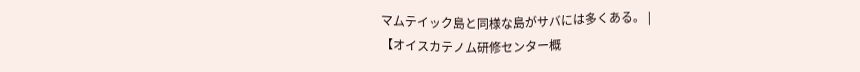マムテイック島と同様な島がサバには多くある。 |
【オイスカテノム研修センター概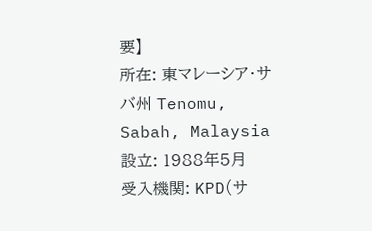要】
所在: 東マレーシア・サバ州 Tenomu, Sabah, Malaysia
設立: 1988年5月
受入機関: KPD(サ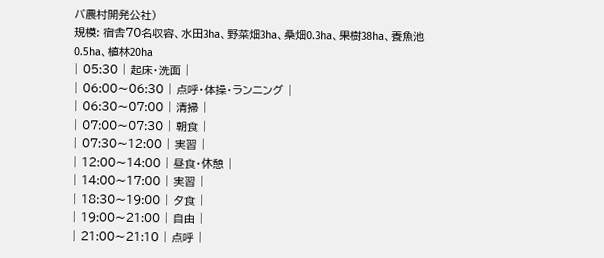バ農村開発公社)
規模: 宿舎70名収容、水田3ha、野菜畑3ha、桑畑0.3ha、果樹38ha、養魚池0.5ha、植林20ha
| 05:30 | 起床・洗面 |
| 06:00〜06:30 | 点呼・体操・ランニング |
| 06:30〜07:00 | 清掃 |
| 07:00〜07:30 | 朝食 |
| 07:30〜12:00 | 実習 |
| 12:00〜14:00 | 昼食・休憩 |
| 14:00〜17:00 | 実習 |
| 18:30〜19:00 | 夕食 |
| 19:00〜21:00 | 自由 |
| 21:00〜21:10 | 点呼 |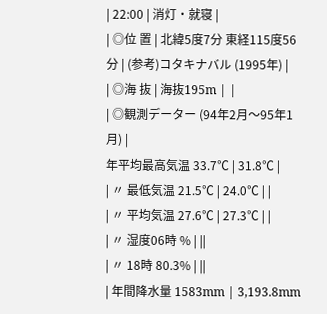| 22:00 | 消灯・就寝 |
| ◎位 置 | 北緯5度7分 東経115度56分 | (参考)コタキナバル (1995年) |
| ◎海 抜 | 海抜195m | |
| ◎観測データー (94年2月〜95年1月) |
年平均最高気温 33.7℃ | 31.8℃ |
| 〃 最低気温 21.5℃ | 24.0℃ | |
| 〃 平均気温 27.6℃ | 27.3℃ | |
| 〃 湿度06時 % | ||
| 〃 18時 80.3% | ||
| 年間降水量 1583mm | 3,193.8mm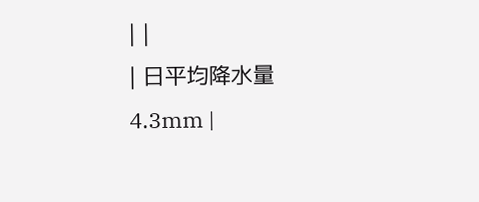| |
| 日平均降水量 4.3mm |